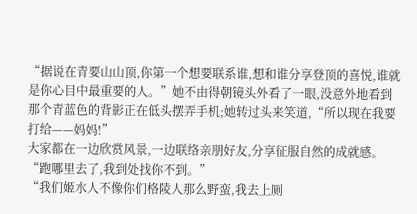“据说在青要山山顶,你第一个想要联系谁,想和谁分享登顶的喜悦,谁就是你心目中最重要的人。”她不由得朝镜头外看了一眼,没意外地看到那个青蓝色的背影正在低头摆弄手机;她转过头来笑道,“所以现在我要打给——妈妈!”
大家都在一边欣赏风景,一边联络亲朋好友,分享征服自然的成就感。
“跑哪里去了,我到处找你不到。”
“我们姬水人不像你们格陵人那么野蛮,我去上厕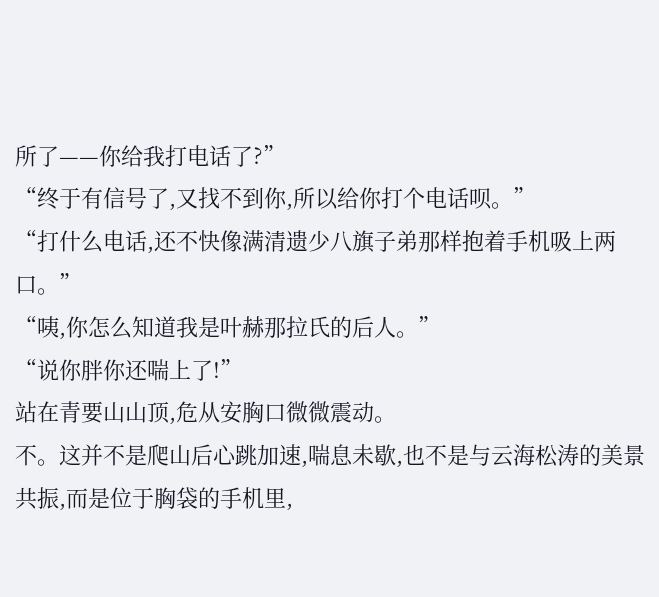所了——你给我打电话了?”
“终于有信号了,又找不到你,所以给你打个电话呗。”
“打什么电话,还不快像满清遗少八旗子弟那样抱着手机吸上两口。”
“咦,你怎么知道我是叶赫那拉氏的后人。”
“说你胖你还喘上了!”
站在青要山山顶,危从安胸口微微震动。
不。这并不是爬山后心跳加速,喘息未歇,也不是与云海松涛的美景共振,而是位于胸袋的手机里,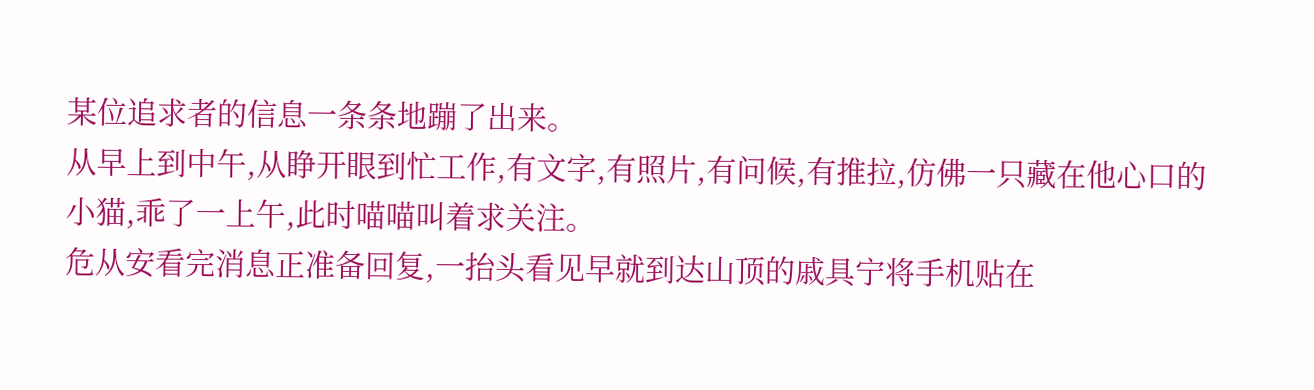某位追求者的信息一条条地蹦了出来。
从早上到中午,从睁开眼到忙工作,有文字,有照片,有问候,有推拉,仿佛一只藏在他心口的小猫,乖了一上午,此时喵喵叫着求关注。
危从安看完消息正准备回复,一抬头看见早就到达山顶的戚具宁将手机贴在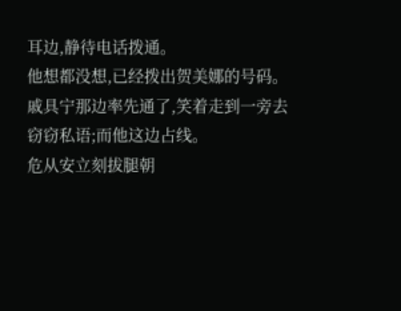耳边,静待电话拨通。
他想都没想,已经拨出贺美娜的号码。
戚具宁那边率先通了,笑着走到一旁去窃窃私语;而他这边占线。
危从安立刻拔腿朝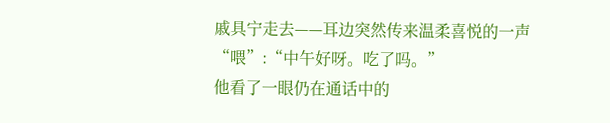戚具宁走去——耳边突然传来温柔喜悦的一声“喂”:“中午好呀。吃了吗。”
他看了一眼仍在通话中的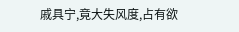戚具宁,竟大失风度,占有欲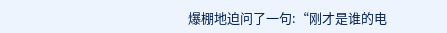爆棚地迫问了一句:“刚才是谁的电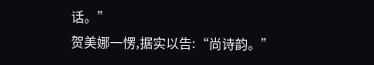话。”
贺美娜一愣,据实以告:“尚诗韵。”